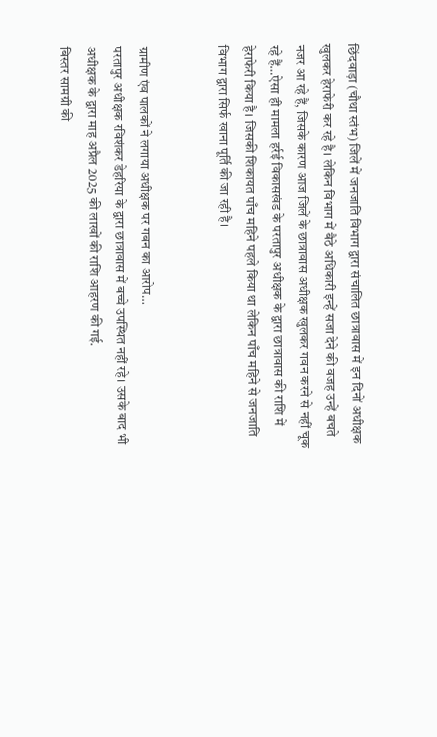छिंदवाड़ा (चौथा स्तंभ) जिलें में जनजाति विभाग द्वारा संचालित छात्रावास में इन दिनों अधीक्षक खुलकर हेराफेरी कर रहे है। लेकिन विभाग में बैठे अधिकारी इन्हें सजा देने की वजह उन्हें बचते नजर आ रहे हैं, जिसके कारण आज जिलें के छात्रावास अधीक्षक खुलकर गवन करने से नहीं चूक रहे हैं…ऐसा ही मामला हर्रई विकासखंड के परतापुर अधीक्षक के द्वारा छात्रावास की राशि में हेराफेरी किया है। जिसकी शिकायत पाँच महिने पहले किया था लेकिन पाँच महिने से जनजाति विभाग द्वारा सिर्फ खाना पूर्ति की जा रही है।


ग्रामीण एंव पालकों ने लगाया अधीक्षक पर गबन का आरोप…
परतापुर अधीक्षक रविशंकर डेहरिया के द्वारा छात्रावास में बच्चे उपस्थित नहीं रहे। उसके बाद भी अधीक्षक के द्वारा माह अप्रैल 2025 की लाखों की राशि आहरण की गई.
बिस्तर सामग्री की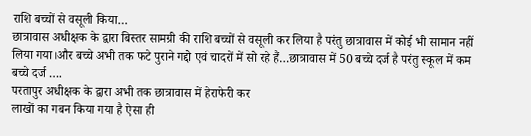राशि बच्चों से वसूली किया…
छात्रावास अधीक्षक के द्वारा बिस्तर सामग्री की राशि बच्चों से वसूली कर लिया है परंतु छात्रावास में कोई भी सामान नहीं लिया गया।और बच्चे अभी तक फटे पुराने गद्दो एवं चादरों में सो रहे हैं…छात्रावास में 50 बच्चे दर्ज है परंतु स्कूल में कम बच्चे दर्ज ….
परतापुर अधीक्षक के द्वारा अभी तक छात्रावास में हेराफेरी कर
लाखों का गबन किया गया है ऐसा ही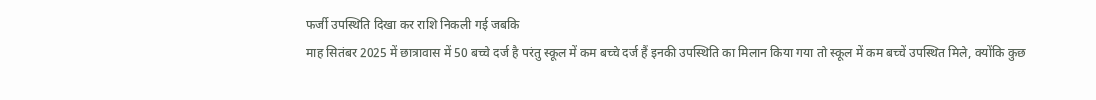फर्जी उपस्थिति दिखा कर राशि निकली गई जबकि
माह सितंबर 2025 में छात्रावास में 50 बच्चे दर्ज है परंतु स्कूल में कम बच्चे दर्ज हैं इनकी उपस्थिति का मिलान किया गया तो स्कूल में कम बच्चें उपस्थित मिले, क्योंकि कुछ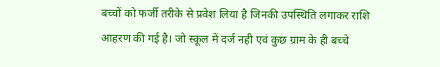बच्चों को फर्जी तरीके से प्रवेश लिया है जिनकी उपस्थिति लगाकर राशि आहरण की गई है। जो स्कूल में दर्ज नही एवं कुछ ग्राम के ही बच्चे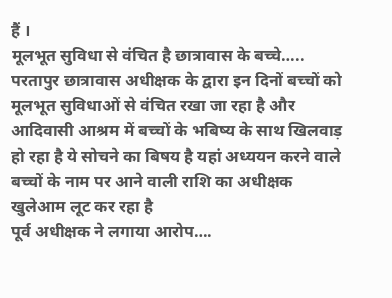हैं ।
मूलभूत सुविधा से वंचित है छात्रावास के बच्चे…..
परतापुर छात्रावास अधीक्षक के द्वारा इन दिनों बच्चों को मूलभूत सुविधाओं से वंचित रखा जा रहा है और आदिवासी आश्रम में बच्चों के भबिष्य के साथ खिलवाड़ हो रहा है ये सोचने का बिषय है यहां अध्ययन करने वाले बच्चों के नाम पर आने वाली राशि का अधीक्षक खुलेआम लूट कर रहा है
पूर्व अधीक्षक ने लगाया आरोप….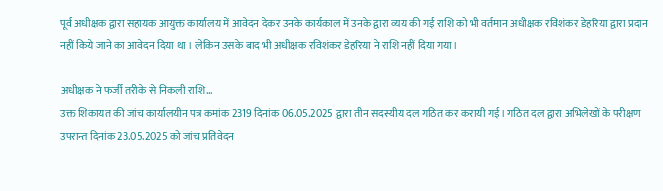पूर्व अधीक्षक द्वारा सहायक आयुक्त कार्यालय में आवेदन देकर उनके कार्यकाल में उनके द्वारा व्यय की गई राशि को भी वर्तमान अधीक्षक रविशंकर डेहरिया द्वारा प्रदान नहीं किये जाने का आवेदन दिया था । लेकिन उसके बाद भी अधीक्षक रविशंकर डेहरिया ने राशि नहीं दिया गया।

अधीक्षक ने फर्जी तरीके से निकली राशि…
उक्त शिकायत की जांच कार्यालयीन पत्र कमांक 2319 दिनांक 06.05.2025 द्वारा तीन सदस्यीय दल गठित कर करायी गई। गठित दल द्वारा अभिलेखों के परीक्षण उपरान्त दिनांक 23.05.2025 को जांच प्रतिवेदन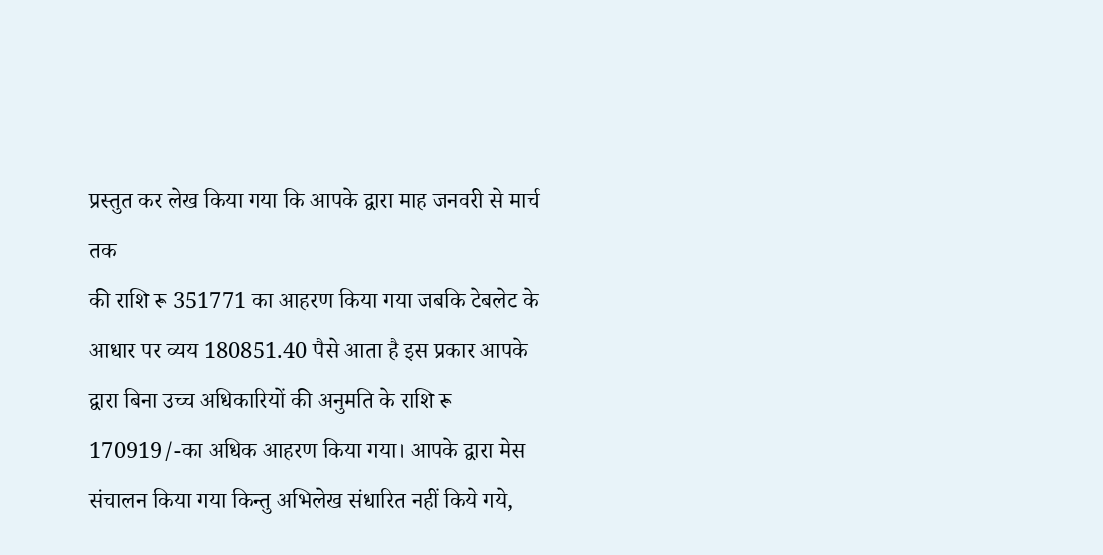प्रस्तुत कर लेख किया गया कि आपके द्वारा माह जनवरी से मार्च तक
की राशि रू 351771 का आहरण किया गया जबकि टेबलेट के आधार पर व्यय 180851.40 पैसे आता है इस प्रकार आपके द्वारा बिना उच्च अधिकारियों की अनुमति के राशि रू 170919/-का अधिक आहरण किया गया। आपके द्वारा मेस संचालन किया गया किन्तु अभिलेख संधारित नहीं किये गये,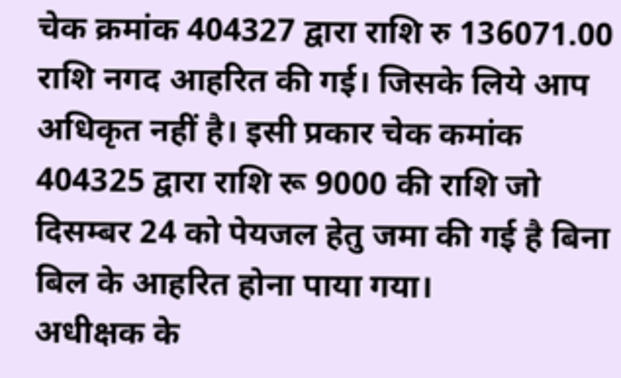चेक क्रमांक 404327 द्वारा राशि रु 136071.00 राशि नगद आहरित की गई। जिसके लिये आप अधिकृत नहीं है। इसी प्रकार चेक कमांक 404325 द्वारा राशि रू 9000 की राशि जो दिसम्बर 24 को पेयजल हेतु जमा की गई है बिना बिल के आहरित होना पाया गया।
अधीक्षक के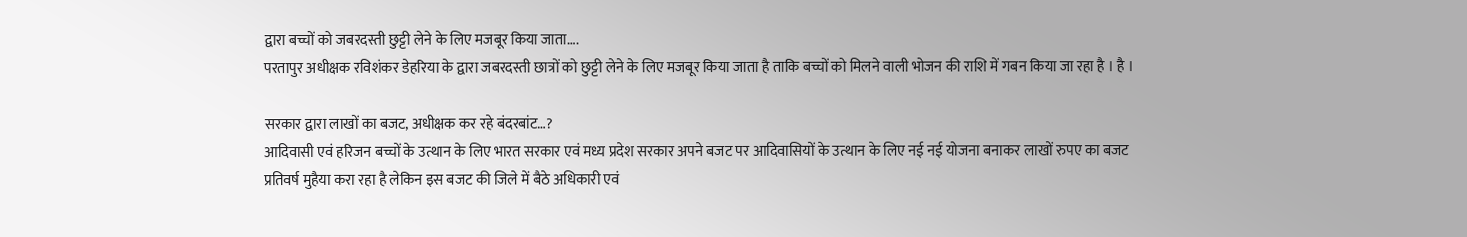द्वारा बच्चों को जबरदस्ती छुट्टी लेने के लिए मजबूर किया जाता….
परतापुर अधीक्षक रविशंकर डेहरिया के द्वारा जबरदस्ती छात्रों को छुट्टी लेने के लिए मजबूर किया जाता है ताकि बच्चों को मिलने वाली भोजन की राशि में गबन किया जा रहा है । है ।

सरकार द्वारा लाखों का बजट, अधीक्षक कर रहे बंदरबांट…?
आदिवासी एवं हरिजन बच्चों के उत्थान के लिए भारत सरकार एवं मध्य प्रदेश सरकार अपने बजट पर आदिवासियों के उत्थान के लिए नई नई योजना बनाकर लाखों रुपए का बजट प्रतिवर्ष मुहैया करा रहा है लेकिन इस बजट की जिले में बैठे अधिकारी एवं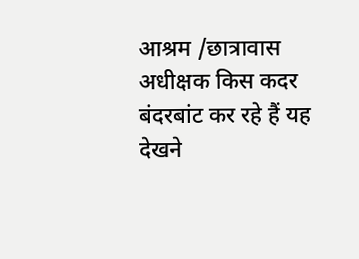आश्रम /छात्रावास अधीक्षक किस कदर बंदरबांट कर रहे हैं यह देखने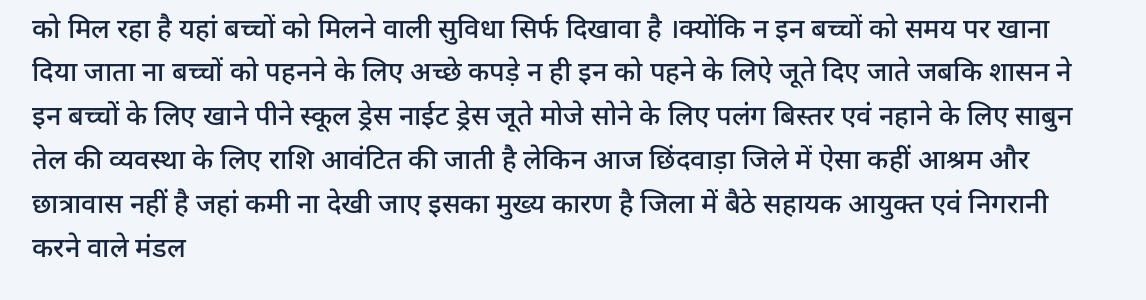को मिल रहा है यहां बच्चों को मिलने वाली सुविधा सिर्फ दिखावा है ।क्योंकि न इन बच्चों को समय पर खाना दिया जाता ना बच्चों को पहनने के लिए अच्छे कपड़े न ही इन को पहने के लिऐ जूते दिए जाते जबकि शासन ने इन बच्चों के लिए खाने पीने स्कूल ड्रेस नाईट ड्रेस जूते मोजे सोने के लिए पलंग बिस्तर एवं नहाने के लिए साबुन तेल की व्यवस्था के लिए राशि आवंटित की जाती है लेकिन आज छिंदवाड़ा जिले में ऐसा कहीं आश्रम और छात्रावास नहीं है जहां कमी ना देखी जाए इसका मुख्य कारण है जिला में बैठे सहायक आयुक्त एवं निगरानी करने वाले मंडल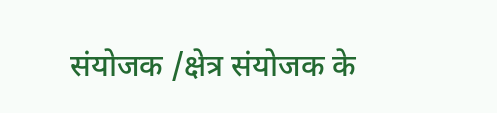संयोजक /क्षेत्र संयोजक के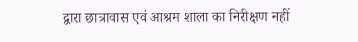द्वारा छात्रावास एवं आश्रम शाला का निरीक्षण नहीं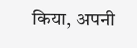किया, अपनी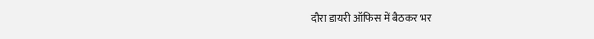दौरा डायरी ऑफिस में बैठकर भर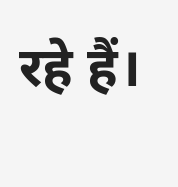रहे हैं।